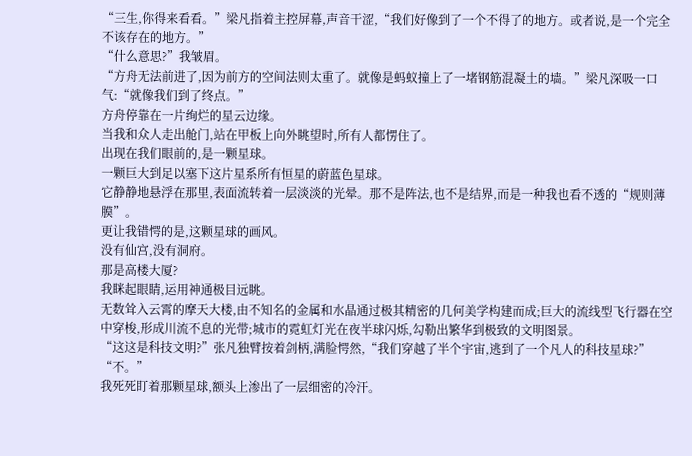“三生,你得来看看。”梁凡指着主控屏幕,声音干涩,“我们好像到了一个不得了的地方。或者说,是一个完全不该存在的地方。”
“什么意思?”我皱眉。
“方舟无法前进了,因为前方的空间法则太重了。就像是蚂蚁撞上了一堵钢筋混凝土的墙。”梁凡深吸一口气:“就像我们到了终点。”
方舟停靠在一片绚烂的星云边缘。
当我和众人走出舱门,站在甲板上向外眺望时,所有人都愣住了。
出现在我们眼前的,是一颗星球。
一颗巨大到足以塞下这片星系所有恒星的蔚蓝色星球。
它静静地悬浮在那里,表面流转着一层淡淡的光晕。那不是阵法,也不是结界,而是一种我也看不透的“规则薄膜”。
更让我错愕的是,这颗星球的画风。
没有仙宫,没有洞府。
那是高楼大厦?
我眯起眼睛,运用神通极目远眺。
无数耸入云霄的摩天大楼,由不知名的金属和水晶通过极其精密的几何美学构建而成;巨大的流线型飞行器在空中穿梭,形成川流不息的光带;城市的霓虹灯光在夜半球闪烁,勾勒出繁华到极致的文明图景。
“这这是科技文明?”张凡独臂按着剑柄,满脸愕然,“我们穿越了半个宇宙,逃到了一个凡人的科技星球?”
“不。”
我死死盯着那颗星球,额头上渗出了一层细密的冷汗。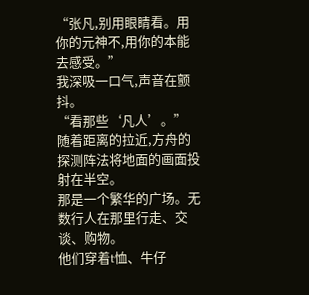“张凡,别用眼睛看。用你的元神不,用你的本能去感受。”
我深吸一口气,声音在颤抖。
“看那些‘凡人’。”
随着距离的拉近,方舟的探测阵法将地面的画面投射在半空。
那是一个繁华的广场。无数行人在那里行走、交谈、购物。
他们穿着t恤、牛仔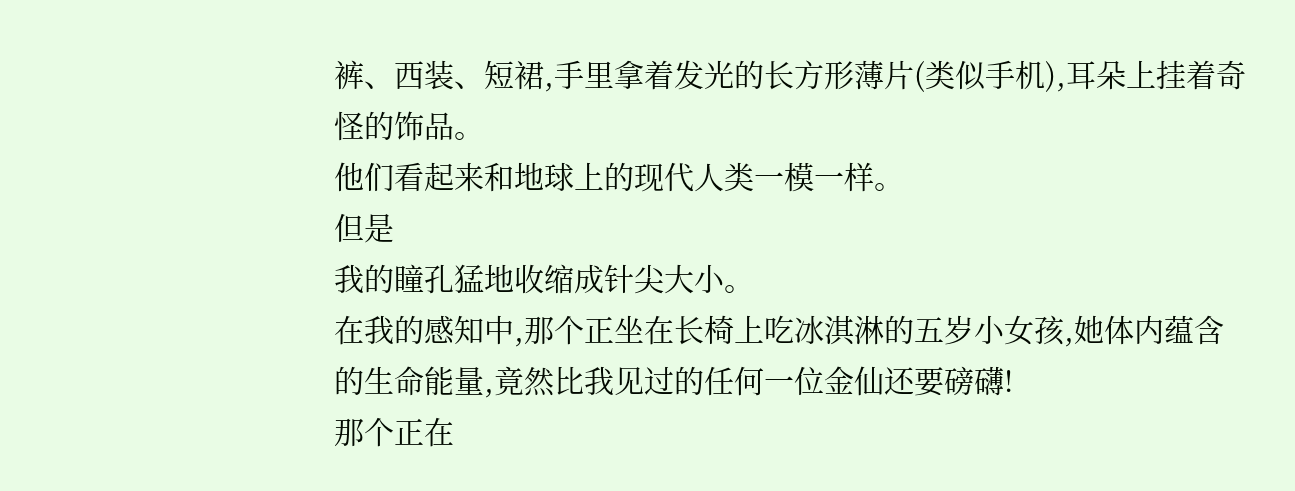裤、西装、短裙,手里拿着发光的长方形薄片(类似手机),耳朵上挂着奇怪的饰品。
他们看起来和地球上的现代人类一模一样。
但是
我的瞳孔猛地收缩成针尖大小。
在我的感知中,那个正坐在长椅上吃冰淇淋的五岁小女孩,她体内蕴含的生命能量,竟然比我见过的任何一位金仙还要磅礴!
那个正在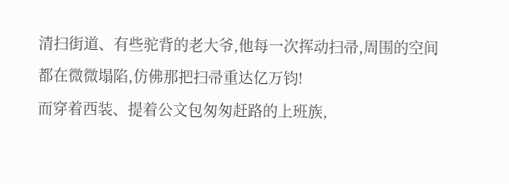清扫街道、有些驼背的老大爷,他每一次挥动扫帚,周围的空间都在微微塌陷,仿佛那把扫帚重达亿万钧!
而穿着西装、提着公文包匆匆赶路的上班族,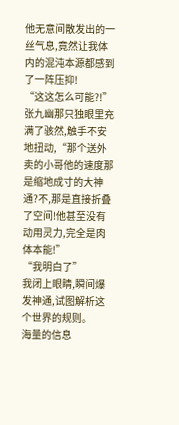他无意间散发出的一丝气息,竟然让我体内的混沌本源都感到了一阵压抑!
“这这怎么可能?!”
张九幽那只独眼里充满了骇然,触手不安地扭动,“那个送外卖的小哥他的速度那是缩地成寸的大神通?不,那是直接折叠了空间!他甚至没有动用灵力,完全是肉体本能!”
“我明白了”
我闭上眼睛,瞬间爆发神通,试图解析这个世界的规则。
海量的信息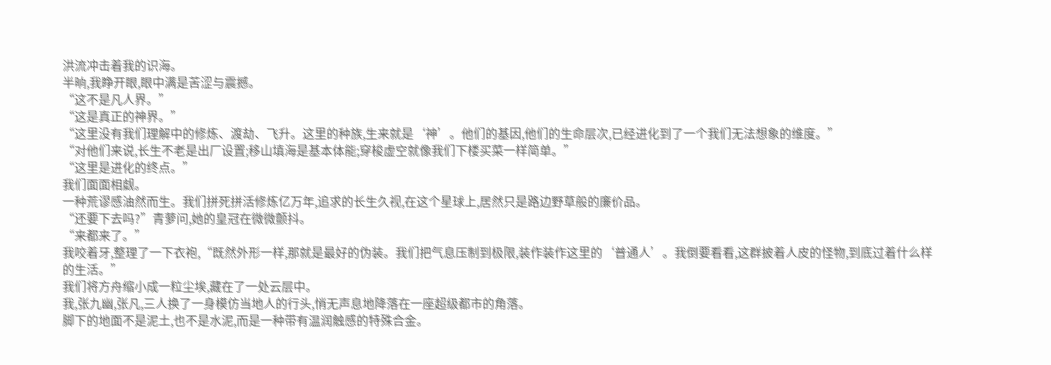洪流冲击着我的识海。
半晌,我睁开眼,眼中满是苦涩与震撼。
“这不是凡人界。”
“这是真正的神界。”
“这里没有我们理解中的修炼、渡劫、飞升。这里的种族,生来就是‘神’。他们的基因,他们的生命层次,已经进化到了一个我们无法想象的维度。”
“对他们来说,长生不老是出厂设置;移山填海是基本体能;穿梭虚空就像我们下楼买菜一样简单。”
“这里是进化的终点。”
我们面面相觑。
一种荒谬感油然而生。我们拼死拼活修炼亿万年,追求的长生久视,在这个星球上,居然只是路边野草般的廉价品。
“还要下去吗?”青萝问,她的皇冠在微微颤抖。
“来都来了。”
我咬着牙,整理了一下衣袍,“既然外形一样,那就是最好的伪装。我们把气息压制到极限,装作装作这里的‘普通人’。我倒要看看,这群披着人皮的怪物,到底过着什么样的生活。”
我们将方舟缩小成一粒尘埃,藏在了一处云层中。
我,张九幽,张凡,三人换了一身模仿当地人的行头,悄无声息地降落在一座超级都市的角落。
脚下的地面不是泥土,也不是水泥,而是一种带有温润触感的特殊合金。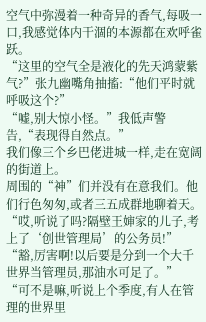空气中弥漫着一种奇异的香气,每吸一口,我感觉体内干涸的本源都在欢呼雀跃。
“这里的空气全是液化的先天鸿蒙紫气?”张九幽嘴角抽搐:“他们平时就呼吸这个?”
“嘘,别大惊小怪。”我低声警告,“表现得自然点。”
我们像三个乡巴佬进城一样,走在宽阔的街道上。
周围的“神”们并没有在意我们。他们行色匆匆,或者三五成群地聊着天。
“哎,听说了吗?隔壁王婶家的儿子,考上了‘创世管理局’的公务员!”
“豁,厉害啊!以后要是分到一个大千世界当管理员,那油水可足了。”
“可不是嘛,听说上个季度,有人在管理的世界里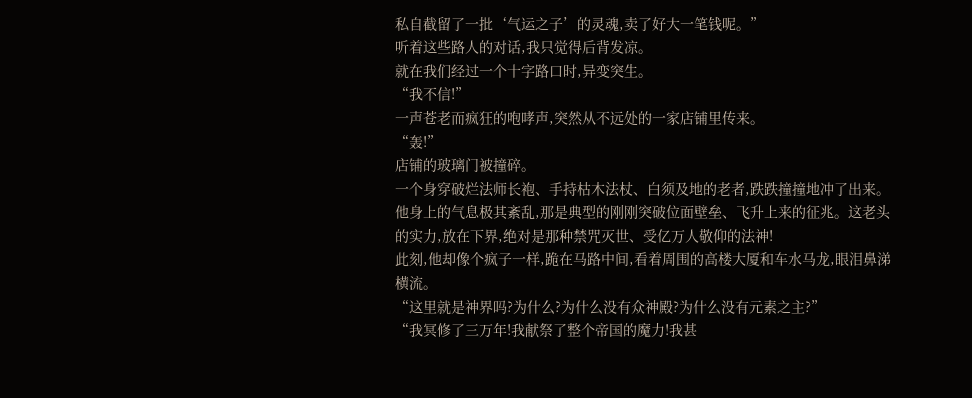私自截留了一批‘气运之子’的灵魂,卖了好大一笔钱呢。”
听着这些路人的对话,我只觉得后背发凉。
就在我们经过一个十字路口时,异变突生。
“我不信!”
一声苍老而疯狂的咆哮声,突然从不远处的一家店铺里传来。
“轰!”
店铺的玻璃门被撞碎。
一个身穿破烂法师长袍、手持枯木法杖、白须及地的老者,跌跌撞撞地冲了出来。
他身上的气息极其紊乱,那是典型的刚刚突破位面壁垒、飞升上来的征兆。这老头的实力,放在下界,绝对是那种禁咒灭世、受亿万人敬仰的法神!
此刻,他却像个疯子一样,跪在马路中间,看着周围的高楼大厦和车水马龙,眼泪鼻涕横流。
“这里就是神界吗?为什么?为什么没有众神殿?为什么没有元素之主?”
“我冥修了三万年!我献祭了整个帝国的魔力!我甚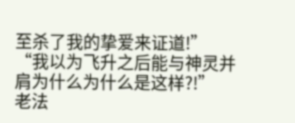至杀了我的挚爱来证道!”
“我以为飞升之后能与神灵并肩为什么为什么是这样?!”
老法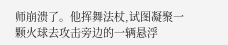师崩溃了。他挥舞法杖,试图凝聚一颗火球去攻击旁边的一辆悬浮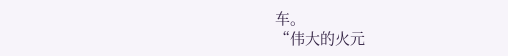车。
“伟大的火元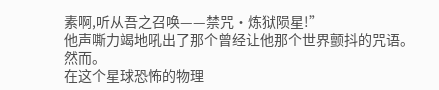素啊,听从吾之召唤——禁咒·炼狱陨星!”
他声嘶力竭地吼出了那个曾经让他那个世界颤抖的咒语。
然而。
在这个星球恐怖的物理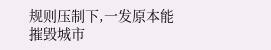规则压制下,一发原本能摧毁城市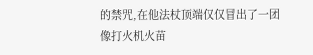的禁咒,在他法杖顶端仅仅冒出了一团
像打火机火苗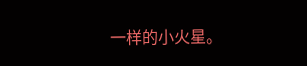一样的小火星。